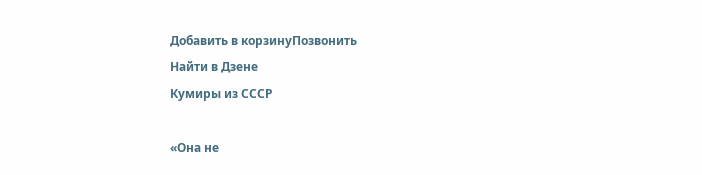Добавить в корзинуПозвонить
Найти в Дзене
Кумиры из СССР

«Она не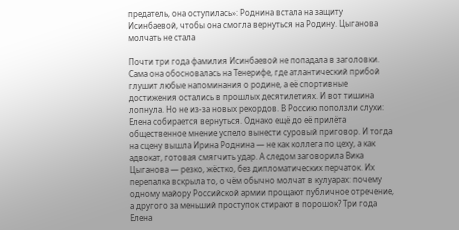предатель, она оступилась»: Роднина встала на защиту Исинбаевой, чтобы она смогла вернуться на Родину. Цыганова молчать не стала

Почти три года фамилия Исинбаевой не попадала в заголовки. Сама она обосновалась на Тенерифе, где атлантический прибой глушит любые напоминания о родине, а её спортивные достижения остались в прошлых десятилетиях. И вот тишина лопнула. Но не из-за новых рекордов. В Россию поползли слухи: Елена собирается вернуться. Однако ещё до её прилёта общественное мнение успело вынести суровый приговор. И тогда на сцену вышла Ирина Роднина — не как коллега по цеху, а как адвокат, готовая смягчить удар. А следом заговорила Вика Цыганова — резко, жёстко, без дипломатических перчаток. Их перепалка вскрыла то, о чём обычно молчат в кулуарах: почему одному майору Российской армии прощают публичное отречение, а другого за меньший проступок стирают в порошок? Три года Елена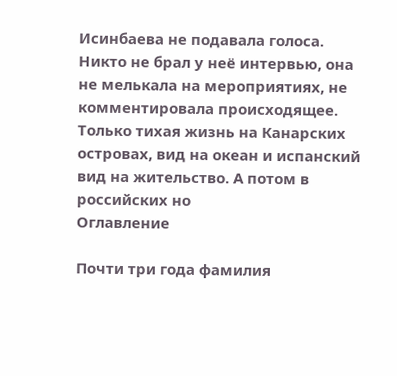Исинбаева не подавала голоса. Никто не брал у неё интервью, она не мелькала на мероприятиях, не комментировала происходящее. Только тихая жизнь на Канарских островах, вид на океан и испанский вид на жительство. А потом в российских но
Оглавление

Почти три года фамилия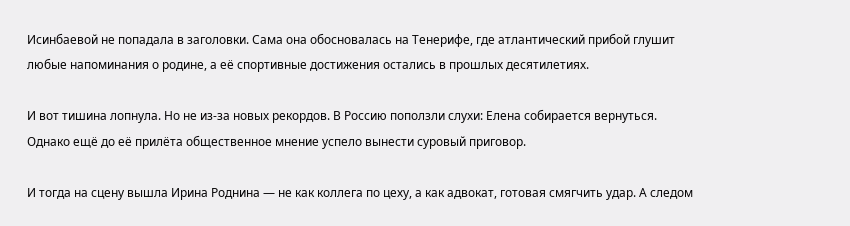Исинбаевой не попадала в заголовки. Сама она обосновалась на Тенерифе, где атлантический прибой глушит любые напоминания о родине, а её спортивные достижения остались в прошлых десятилетиях.

И вот тишина лопнула. Но не из-за новых рекордов. В Россию поползли слухи: Елена собирается вернуться. Однако ещё до её прилёта общественное мнение успело вынести суровый приговор.

И тогда на сцену вышла Ирина Роднина — не как коллега по цеху, а как адвокат, готовая смягчить удар. А следом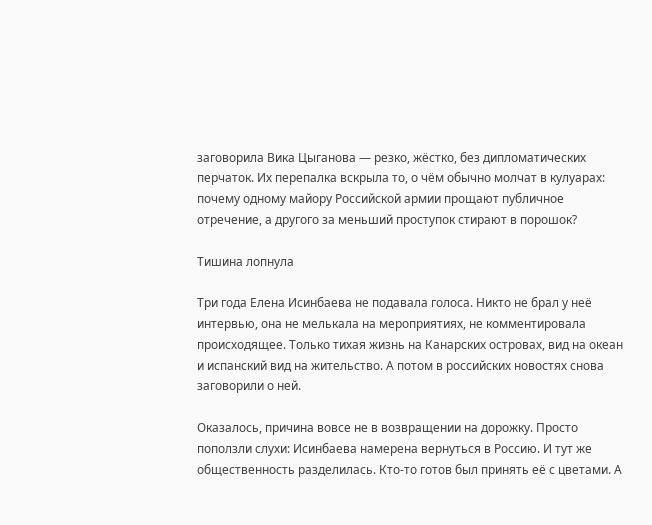заговорила Вика Цыганова — резко, жёстко, без дипломатических перчаток. Их перепалка вскрыла то, о чём обычно молчат в кулуарах: почему одному майору Российской армии прощают публичное отречение, а другого за меньший проступок стирают в порошок?

Тишина лопнула

Три года Елена Исинбаева не подавала голоса. Никто не брал у неё интервью, она не мелькала на мероприятиях, не комментировала происходящее. Только тихая жизнь на Канарских островах, вид на океан и испанский вид на жительство. А потом в российских новостях снова заговорили о ней.

Оказалось, причина вовсе не в возвращении на дорожку. Просто поползли слухи: Исинбаева намерена вернуться в Россию. И тут же общественность разделилась. Кто-то готов был принять её с цветами. А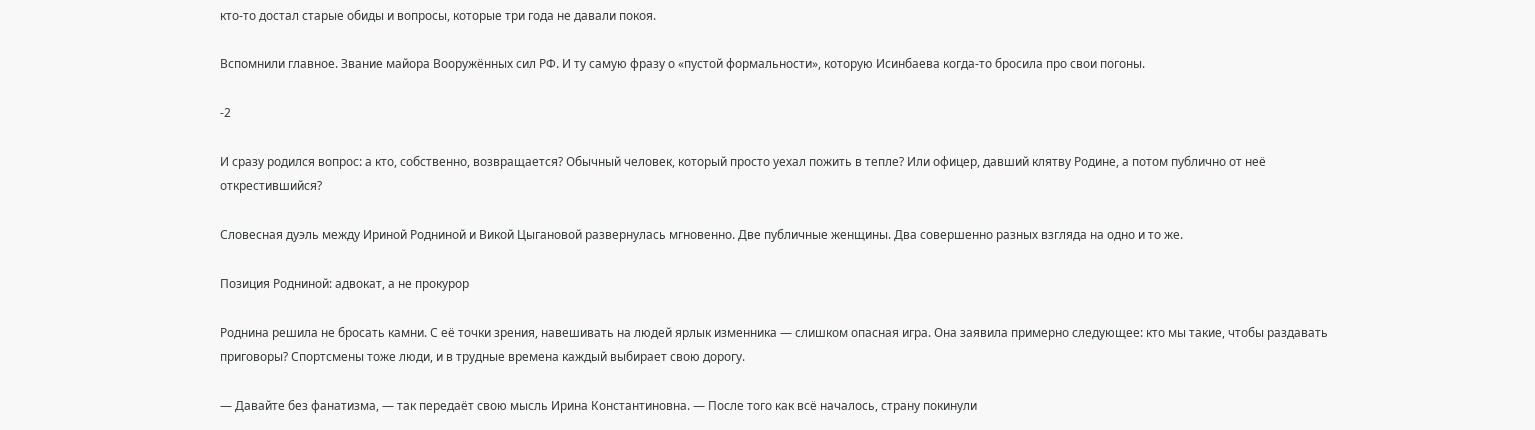кто-то достал старые обиды и вопросы, которые три года не давали покоя.

Вспомнили главное. Звание майора Вооружённых сил РФ. И ту самую фразу о «пустой формальности», которую Исинбаева когда-то бросила про свои погоны.

-2

И сразу родился вопрос: а кто, собственно, возвращается? Обычный человек, который просто уехал пожить в тепле? Или офицер, давший клятву Родине, а потом публично от неё открестившийся?

Словесная дуэль между Ириной Родниной и Викой Цыгановой развернулась мгновенно. Две публичные женщины. Два совершенно разных взгляда на одно и то же.

Позиция Родниной: адвокат, а не прокурор

Роднина решила не бросать камни. С её точки зрения, навешивать на людей ярлык изменника — слишком опасная игра. Она заявила примерно следующее: кто мы такие, чтобы раздавать приговоры? Спортсмены тоже люди, и в трудные времена каждый выбирает свою дорогу.

— Давайте без фанатизма, — так передаёт свою мысль Ирина Константиновна. — После того как всё началось, страну покинули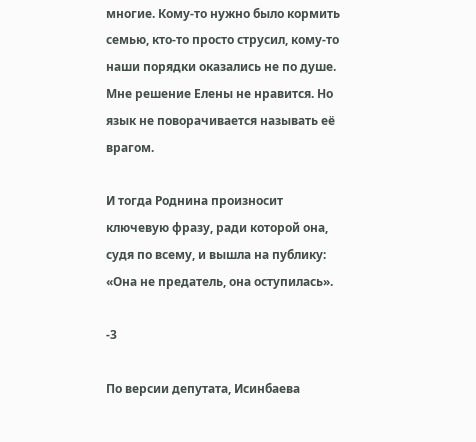многие. Кому-то нужно было кормить семью, кто-то просто струсил, кому-то наши порядки оказались не по душе. Мне решение Елены не нравится. Но язык не поворачивается называть её врагом.

И тогда Роднина произносит ключевую фразу, ради которой она, судя по всему, и вышла на публику: «Она не предатель, она оступилась».

-3

По версии депутата, Исинбаева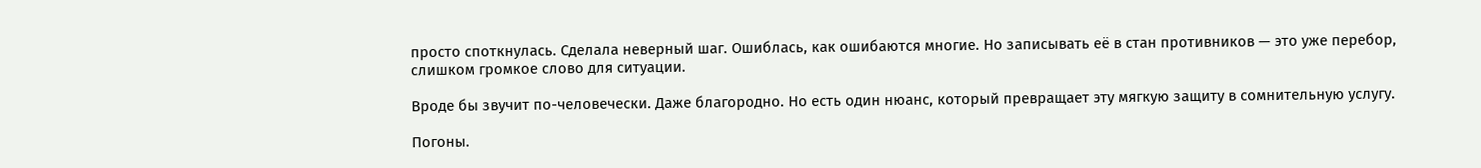просто споткнулась. Сделала неверный шаг. Ошиблась, как ошибаются многие. Но записывать её в стан противников — это уже перебор, слишком громкое слово для ситуации.

Вроде бы звучит по-человечески. Даже благородно. Но есть один нюанс, который превращает эту мягкую защиту в сомнительную услугу.

Погоны.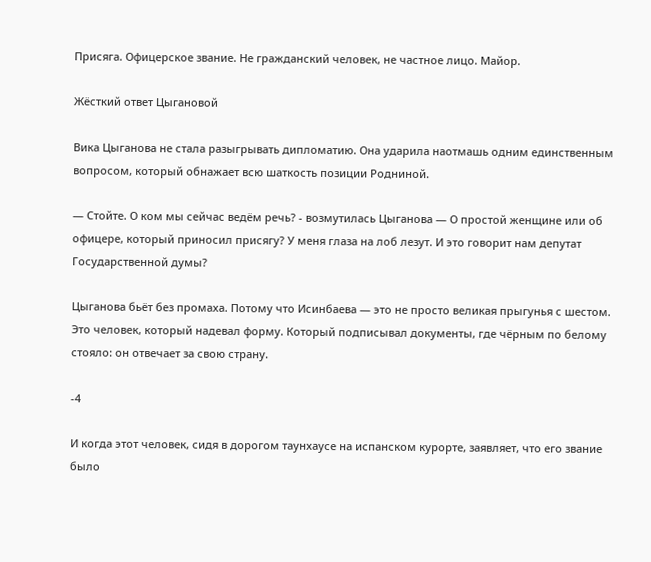Присяга. Офицерское звание. Не гражданский человек, не частное лицо. Майор.

Жёсткий ответ Цыгановой

Вика Цыганова не стала разыгрывать дипломатию. Она ударила наотмашь одним единственным вопросом, который обнажает всю шаткость позиции Родниной.

— Стойте. О ком мы сейчас ведём речь? - возмутилась Цыганова — О простой женщине или об офицере, который приносил присягу? У меня глаза на лоб лезут. И это говорит нам депутат Государственной думы?

Цыганова бьёт без промаха. Потому что Исинбаева — это не просто великая прыгунья с шестом. Это человек, который надевал форму. Который подписывал документы, где чёрным по белому стояло: он отвечает за свою страну.

-4

И когда этот человек, сидя в дорогом таунхаусе на испанском курорте, заявляет, что его звание было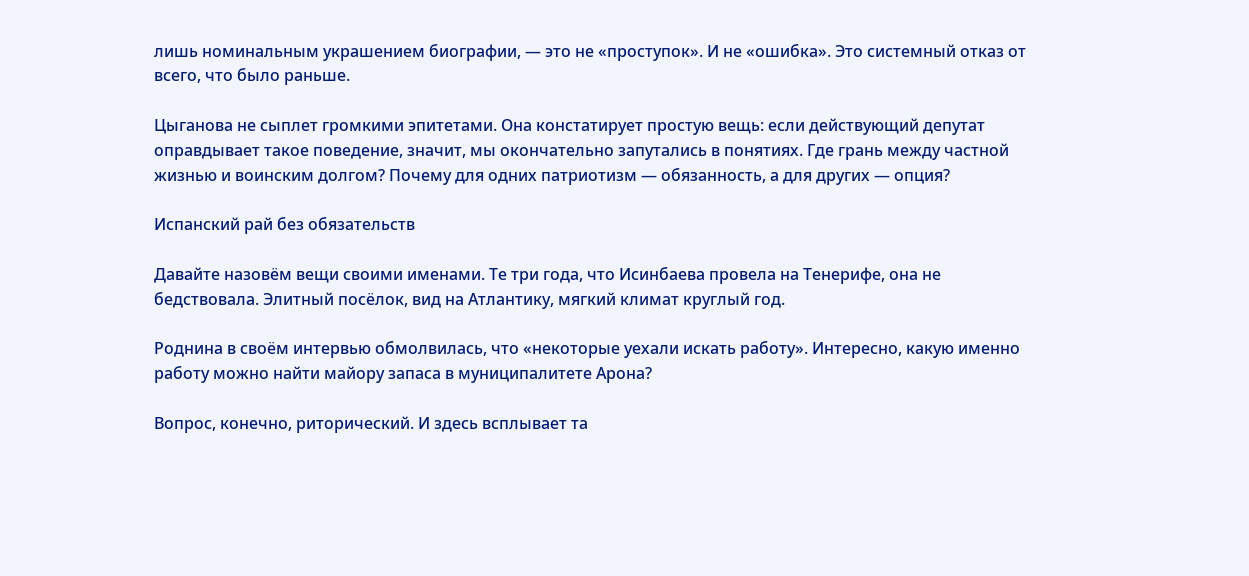лишь номинальным украшением биографии, — это не «проступок». И не «ошибка». Это системный отказ от всего, что было раньше.

Цыганова не сыплет громкими эпитетами. Она констатирует простую вещь: если действующий депутат оправдывает такое поведение, значит, мы окончательно запутались в понятиях. Где грань между частной жизнью и воинским долгом? Почему для одних патриотизм — обязанность, а для других — опция?

Испанский рай без обязательств

Давайте назовём вещи своими именами. Те три года, что Исинбаева провела на Тенерифе, она не бедствовала. Элитный посёлок, вид на Атлантику, мягкий климат круглый год.

Роднина в своём интервью обмолвилась, что «некоторые уехали искать работу». Интересно, какую именно работу можно найти майору запаса в муниципалитете Арона?

Вопрос, конечно, риторический. И здесь всплывает та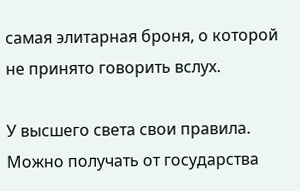самая элитарная броня, о которой не принято говорить вслух.

У высшего света свои правила. Можно получать от государства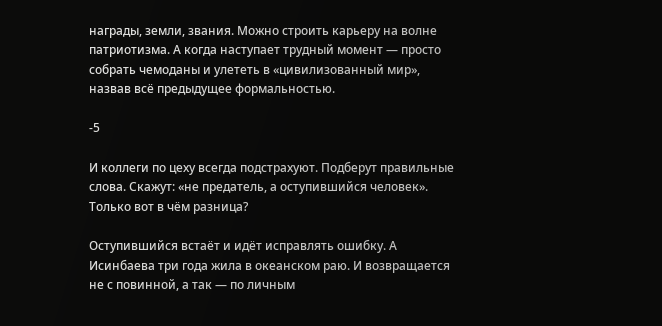награды, земли, звания. Можно строить карьеру на волне патриотизма. А когда наступает трудный момент — просто собрать чемоданы и улететь в «цивилизованный мир», назвав всё предыдущее формальностью.

-5

И коллеги по цеху всегда подстрахуют. Подберут правильные слова. Скажут: «не предатель, а оступившийся человек». Только вот в чём разница?

Оступившийся встаёт и идёт исправлять ошибку. А Исинбаева три года жила в океанском раю. И возвращается не с повинной, а так — по личным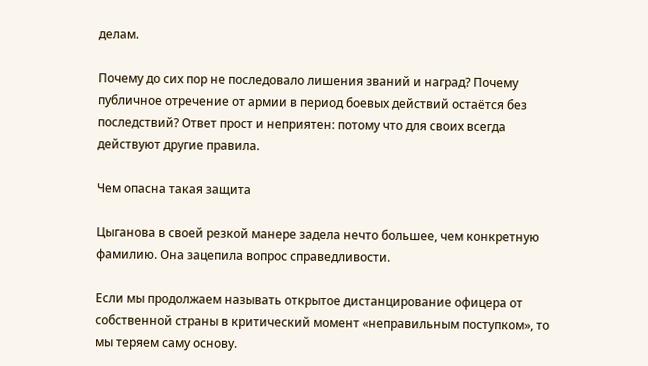делам.

Почему до сих пор не последовало лишения званий и наград? Почему публичное отречение от армии в период боевых действий остаётся без последствий? Ответ прост и неприятен: потому что для своих всегда действуют другие правила.

Чем опасна такая защита

Цыганова в своей резкой манере задела нечто большее, чем конкретную фамилию. Она зацепила вопрос справедливости.

Если мы продолжаем называть открытое дистанцирование офицера от собственной страны в критический момент «неправильным поступком», то мы теряем саму основу.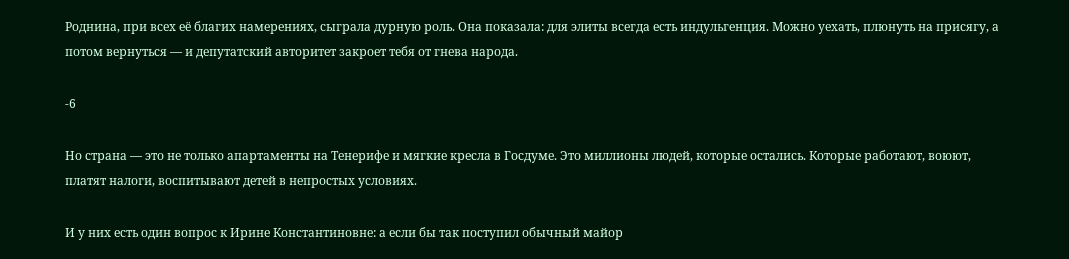Роднина, при всех её благих намерениях, сыграла дурную роль. Она показала: для элиты всегда есть индульгенция. Можно уехать, плюнуть на присягу, а потом вернуться — и депутатский авторитет закроет тебя от гнева народа.

-6

Но страна — это не только апартаменты на Тенерифе и мягкие кресла в Госдуме. Это миллионы людей, которые остались. Которые работают, воюют, платят налоги, воспитывают детей в непростых условиях.

И у них есть один вопрос к Ирине Константиновне: а если бы так поступил обычный майор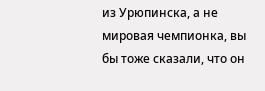из Урюпинска, а не мировая чемпионка, вы бы тоже сказали, что он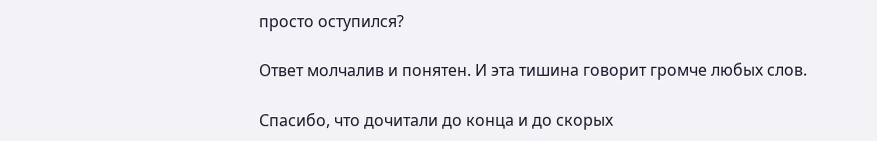просто оступился?

Ответ молчалив и понятен. И эта тишина говорит громче любых слов.

Спасибо, что дочитали до конца и до скорых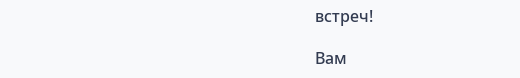встреч!

Вам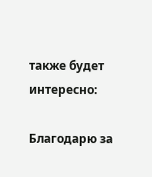также будет интересно:

Благодарю за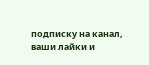подписку на канал, ваши лайки и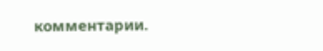комментарии.